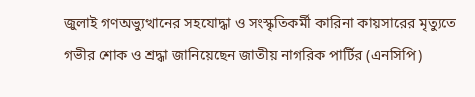জুলাই গণঅভ্যুত্থানের সহযোদ্ধা ও সংস্কৃতিকর্মী কারিনা কায়সারের মৃত্যুতে গভীর শোক ও শ্রদ্ধা জানিয়েছেন জাতীয় নাগরিক পার্টির (এনসিপি)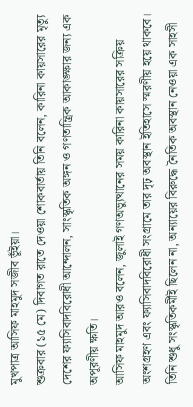মুখপাত্র আসিফ মাহমুদ সজীব ভূঁইয়া।
শুক্রবার (১৫ মে) দিবাগত রাতে দেওয়া শোকবার্তায় তিনি বলেন, কারিনা কায়সারের মৃত্যু দেশের ফ্যাসিবাদবিরোধী আন্দোলন, সাংস্কৃতিক অঙ্গন ও গণতান্ত্রিক আকাঙ্ক্ষার জন্য এক অপূরণীয় ক্ষতি।
আসিফ মাহমুদ আরও বলেন, জুলাই গণঅভ্যুত্থানের সময় কারিনা কায়সারের সক্রিয় অংশগ্রহণ এবং ফ্যাসিবাদবিরোধী সংগ্রামে তার দৃঢ় অবস্থান ইতিহাসে স্মরণীয় হয়ে থাকবে। তিনি শুধু সংস্কৃতিকর্মীই ছিলেন না, অন্যায়ের বিরুদ্ধে নৈতিক অবস্থান নেওয়া এক সাহসী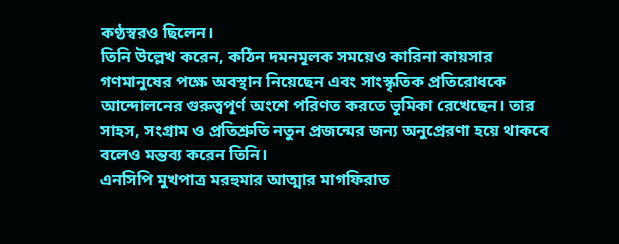কণ্ঠস্বরও ছিলেন।
তিনি উল্লেখ করেন, কঠিন দমনমূলক সময়েও কারিনা কায়সার গণমানুষের পক্ষে অবস্থান নিয়েছেন এবং সাংস্কৃতিক প্রতিরোধকে আন্দোলনের গুরুত্বপূর্ণ অংশে পরিণত করতে ভূমিকা রেখেছেন। তার সাহস, সংগ্রাম ও প্রতিশ্রুতি নতুন প্রজন্মের জন্য অনুপ্রেরণা হয়ে থাকবে বলেও মন্তব্য করেন তিনি।
এনসিপি মুখপাত্র মরহুমার আত্মার মাগফিরাত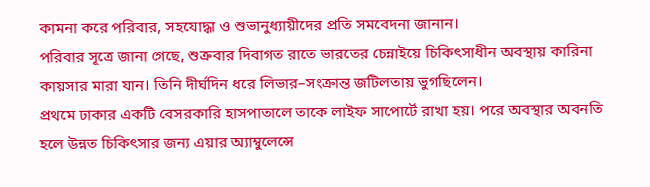কামনা করে পরিবার, সহযোদ্ধা ও শুভানুধ্যায়ীদের প্রতি সমবেদনা জানান।
পরিবার সূত্রে জানা গেছে, শুক্রবার দিবাগত রাতে ভারতের চেন্নাইয়ে চিকিৎসাধীন অবস্থায় কারিনা কায়সার মারা যান। তিনি দীর্ঘদিন ধরে লিভার–সংক্রান্ত জটিলতায় ভুগছিলেন।
প্রথমে ঢাকার একটি বেসরকারি হাসপাতালে তাকে লাইফ সাপোর্টে রাখা হয়। পরে অবস্থার অবনতি হলে উন্নত চিকিৎসার জন্য এয়ার অ্যাম্বুলেন্সে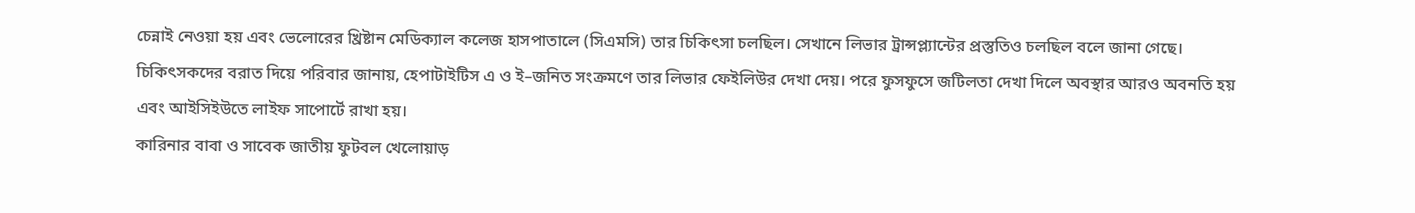চেন্নাই নেওয়া হয় এবং ভেলোরের খ্রিষ্টান মেডিক্যাল কলেজ হাসপাতালে (সিএমসি) তার চিকিৎসা চলছিল। সেখানে লিভার ট্রান্সপ্ল্যান্টের প্রস্তুতিও চলছিল বলে জানা গেছে।
চিকিৎসকদের বরাত দিয়ে পরিবার জানায়, হেপাটাইটিস এ ও ই–জনিত সংক্রমণে তার লিভার ফেইলিউর দেখা দেয়। পরে ফুসফুসে জটিলতা দেখা দিলে অবস্থার আরও অবনতি হয় এবং আইসিইউতে লাইফ সাপোর্টে রাখা হয়।
কারিনার বাবা ও সাবেক জাতীয় ফুটবল খেলোয়াড়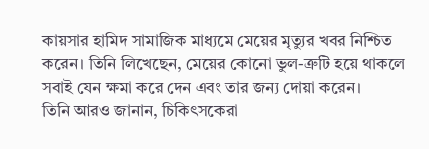কায়সার হামিদ সামাজিক মাধ্যমে মেয়ের মৃত্যুর খবর নিশ্চিত করেন। তিনি লিখেছেন, মেয়ের কোনো ভুল-ত্রুটি হয়ে থাকলে সবাই যেন ক্ষমা করে দেন এবং তার জন্য দোয়া করেন।
তিনি আরও জানান, চিকিৎসকেরা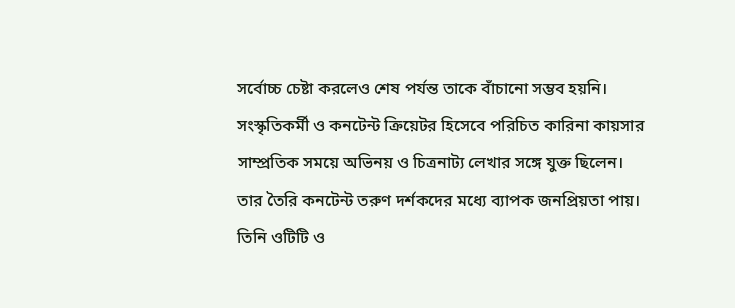সর্বোচ্চ চেষ্টা করলেও শেষ পর্যন্ত তাকে বাঁচানো সম্ভব হয়নি।
সংস্কৃতিকর্মী ও কনটেন্ট ক্রিয়েটর হিসেবে পরিচিত কারিনা কায়সার সাম্প্রতিক সময়ে অভিনয় ও চিত্রনাট্য লেখার সঙ্গে যুক্ত ছিলেন। তার তৈরি কনটেন্ট তরুণ দর্শকদের মধ্যে ব্যাপক জনপ্রিয়তা পায়। তিনি ওটিটি ও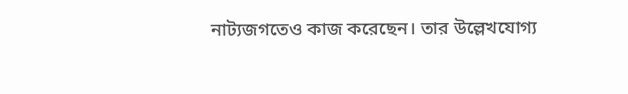নাট্যজগতেও কাজ করেছেন। তার উল্লেখযোগ্য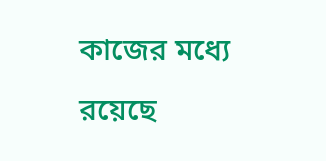কাজের মধ্যে রয়েছে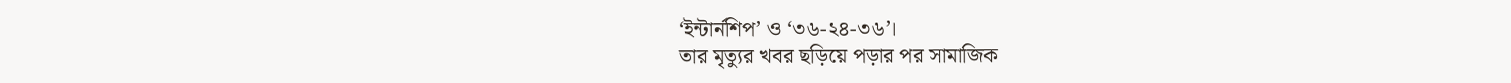‘ইন্টার্নশিপ’ ও ‘৩৬-২৪-৩৬’।
তার মৃত্যুর খবর ছড়িয়ে পড়ার পর সামাজিক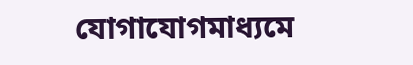যোগাযোগমাধ্যমে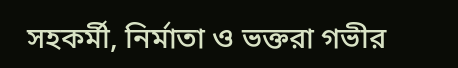সহকর্মী, নির্মাতা ও ভক্তরা গভীর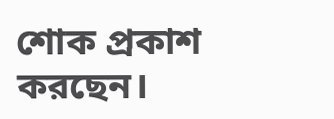শোক প্রকাশ করছেন।